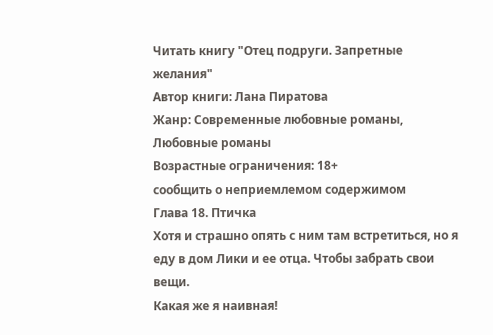Читать книгу "Отец подруги. Запретные желания"
Автор книги: Лана Пиратова
Жанр: Современные любовные романы, Любовные романы
Возрастные ограничения: 18+
сообщить о неприемлемом содержимом
Глава 18. Птичка
Хотя и страшно опять с ним там встретиться, но я еду в дом Лики и ее отца. Чтобы забрать свои вещи.
Какая же я наивная!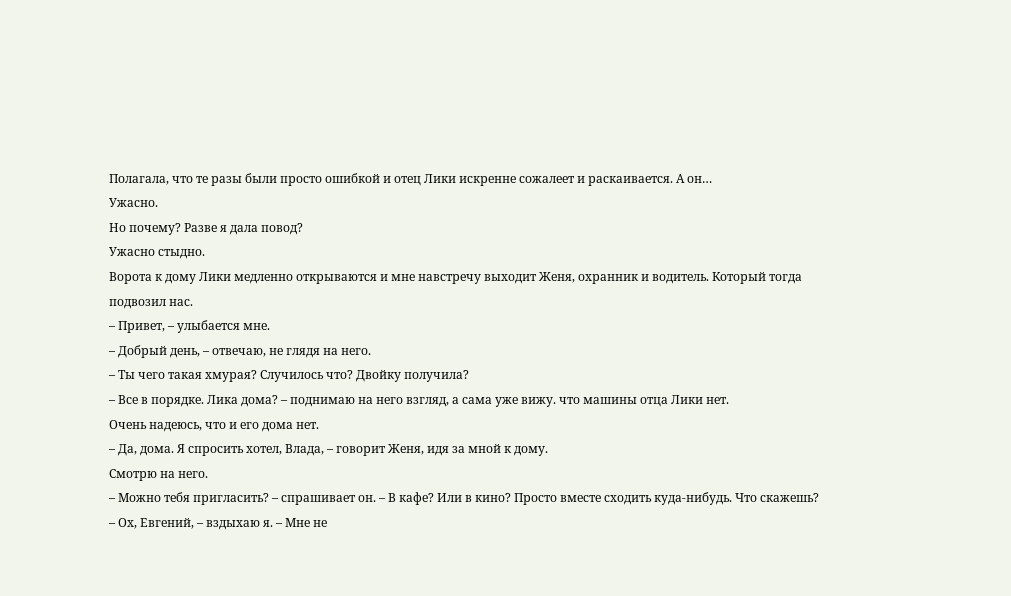Полагала, что те разы были просто ошибкой и отец Лики искренне сожалеет и раскаивается. А он…
Ужасно.
Но почему? Разве я дала повод?
Ужасно стыдно.
Ворота к дому Лики медленно открываются и мне навстречу выходит Женя, охранник и водитель. Который тогда подвозил нас.
– Привет, – улыбается мне.
– Добрый день, – отвечаю, не глядя на него.
– Ты чего такая хмурая? Случилось что? Двойку получила?
– Все в порядке. Лика дома? – поднимаю на него взгляд, а сама уже вижу. что машины отца Лики нет.
Очень надеюсь, что и его дома нет.
– Да, дома. Я спросить хотел, Влада, – говорит Женя, идя за мной к дому.
Смотрю на него.
– Можно тебя пригласить? – спрашивает он. – В кафе? Или в кино? Просто вместе сходить куда-нибудь. Что скажешь?
– Ох, Евгений, – вздыхаю я. – Мне не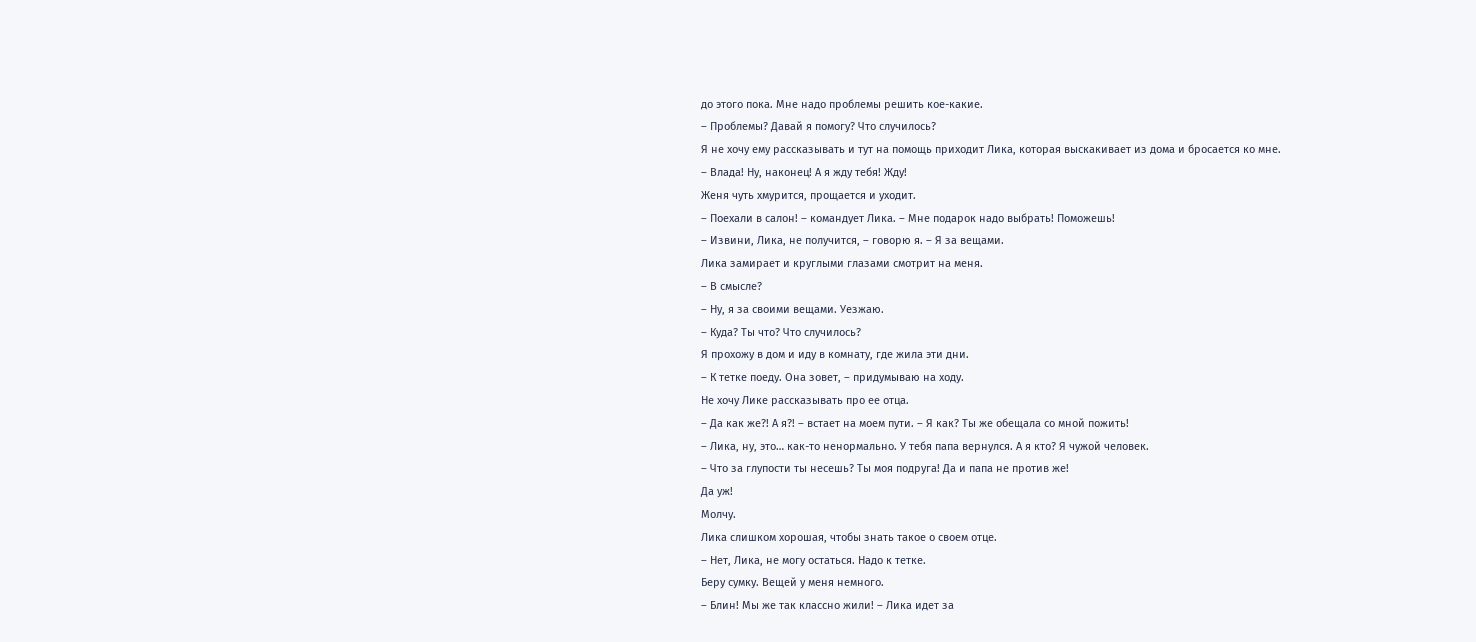до этого пока. Мне надо проблемы решить кое-какие.
– Проблемы? Давай я помогу? Что случилось?
Я не хочу ему рассказывать и тут на помощь приходит Лика, которая выскакивает из дома и бросается ко мне.
– Влада! Ну, наконец! А я жду тебя! Жду!
Женя чуть хмурится, прощается и уходит.
– Поехали в салон! – командует Лика. – Мне подарок надо выбрать! Поможешь!
– Извини, Лика, не получится, – говорю я. – Я за вещами.
Лика замирает и круглыми глазами смотрит на меня.
– В смысле?
– Ну, я за своими вещами. Уезжаю.
– Куда? Ты что? Что случилось?
Я прохожу в дом и иду в комнату, где жила эти дни.
– К тетке поеду. Она зовет, – придумываю на ходу.
Не хочу Лике рассказывать про ее отца.
– Да как же?! А я?! – встает на моем пути. – Я как? Ты же обещала со мной пожить!
– Лика, ну, это… как-то ненормально. У тебя папа вернулся. А я кто? Я чужой человек.
– Что за глупости ты несешь? Ты моя подруга! Да и папа не против же!
Да уж!
Молчу.
Лика слишком хорошая, чтобы знать такое о своем отце.
– Нет, Лика, не могу остаться. Надо к тетке.
Беру сумку. Вещей у меня немного.
– Блин! Мы же так классно жили! – Лика идет за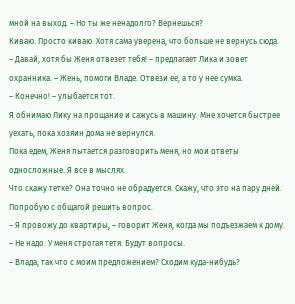мной на выход. – Но ты же ненадолго? Вернешься?
Киваю. Просто киваю. Хотя сама уверена, что больше не вернусь сюда.
– Давай, хотя бы Женя отвезет тебя! – предлагает Лика и зовет охранника. – Жень, помоги Владе. Отвези ее, а то у нее сумка.
– Конечно! – улыбается тот.
Я обнимаю Лику на прощание и сажусь в машину. Мне хочется быстрее уехать, пока хозяин дома не вернулся.
Пока едем, Женя пытается разговорить меня, но мои ответы односложные. Я все в мыслях.
Что скажу тетке? Она точно не обрадуется. Скажу, что это на пару дней. Попробую с общагой решить вопрос.
– Я провожу до квартиры, – говорит Женя, когда мы подъезжаем к дому.
– Не надо. У меня строгая тетя. Будут вопросы.
– Влада, так что с моим предложением? Сходим куда-нибудь?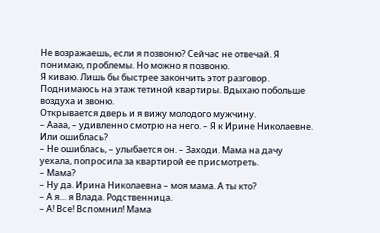Не возражаешь, если я позвоню? Сейчас не отвечай. Я понимаю, проблемы. Но можно я позвоню.
Я киваю. Лишь бы быстрее закончить этот разговор.
Поднимаюсь на этаж тетиной квартиры. Вдыхаю побольше воздуха и звоню.
Открывается дверь и я вижу молодого мужчину.
– Аааа, – удивленно смотрю на него. – Я к Ирине Николаевне. Или ошиблась?
– Не ошиблась, – улыбается он. – Заходи. Мама на дачу уехала, попросила за квартирой ее присмотреть.
– Мама?
– Ну да. Ирина Николаевна – моя мама. А ты кто?
– А я… я Влада. Родственница.
– А! Все! Вспомнил! Мама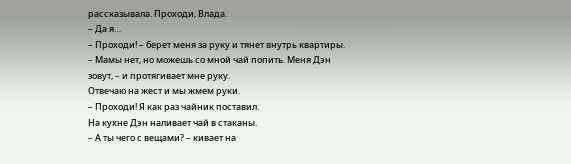рассказывала. Проходи, Влада.
– Да я…
– Проходи! – берет меня за руку и тянет внутрь квартиры. – Мамы нет, но можешь со мной чай попить. Меня Дэн зовут, – и протягивает мне руку.
Отвечаю на жест и мы жмем руки.
– Проходи! Я как раз чайник поставил.
На кухне Дэн наливает чай в стаканы.
– А ты чего с вещами? – кивает на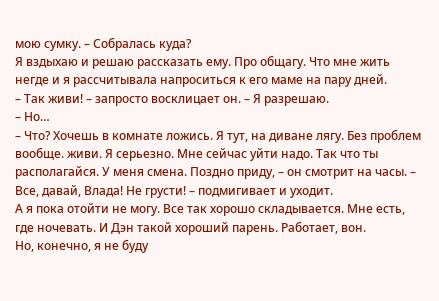мою сумку. – Собралась куда?
Я вздыхаю и решаю рассказать ему. Про общагу. Что мне жить негде и я рассчитывала напроситься к его маме на пару дней.
– Так живи! – запросто восклицает он. – Я разрешаю.
– Но…
– Что? Хочешь в комнате ложись. Я тут, на диване лягу. Без проблем вообще. живи. Я серьезно. Мне сейчас уйти надо. Так что ты располагайся. У меня смена. Поздно приду, – он смотрит на часы. – Все, давай, Влада! Не грусти! – подмигивает и уходит.
А я пока отойти не могу. Все так хорошо складывается. Мне есть, где ночевать. И Дэн такой хороший парень. Работает, вон.
Но, конечно, я не буду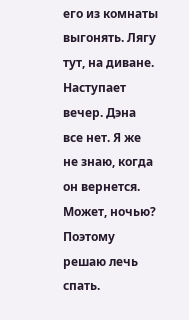его из комнаты выгонять. Лягу тут, на диване.
Наступает вечер. Дэна все нет. Я же не знаю, когда он вернется. Может, ночью? Поэтому решаю лечь спать.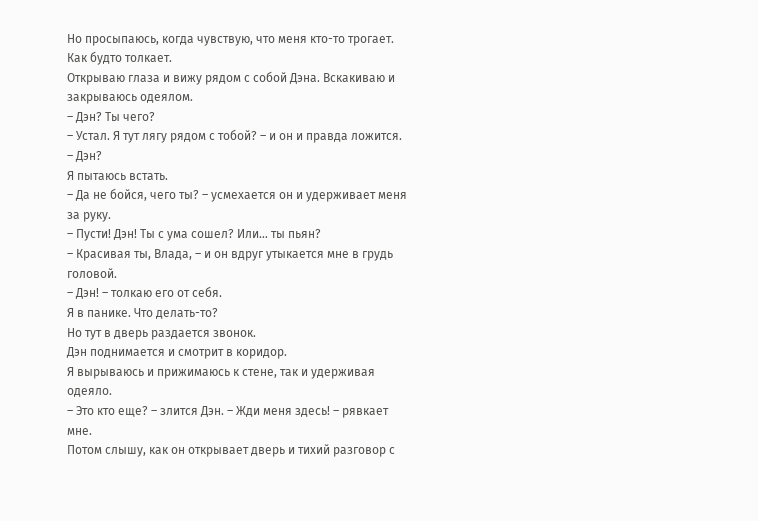Но просыпаюсь, когда чувствую, что меня кто-то трогает. Как будто толкает.
Открываю глаза и вижу рядом с собой Дэна. Вскакиваю и закрываюсь одеялом.
– Дэн? Ты чего?
– Устал. Я тут лягу рядом с тобой? – и он и правда ложится.
– Дэн?
Я пытаюсь встать.
– Да не бойся, чего ты? – усмехается он и удерживает меня за руку.
– Пусти! Дэн! Ты с ума сошел? Или… ты пьян?
– Красивая ты, Влада, – и он вдруг утыкается мне в грудь головой.
– Дэн! – толкаю его от себя.
Я в панике. Что делать-то?
Но тут в дверь раздается звонок.
Дэн поднимается и смотрит в коридор.
Я вырываюсь и прижимаюсь к стене, так и удерживая одеяло.
– Это кто еще? – злится Дэн. – Жди меня здесь! – рявкает мне.
Потом слышу, как он открывает дверь и тихий разговор с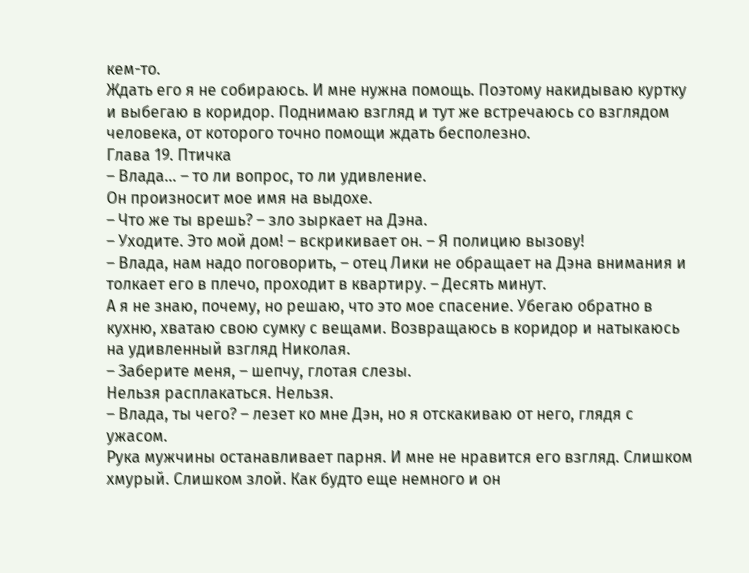кем-то.
Ждать его я не собираюсь. И мне нужна помощь. Поэтому накидываю куртку и выбегаю в коридор. Поднимаю взгляд и тут же встречаюсь со взглядом человека, от которого точно помощи ждать бесполезно.
Глава 19. Птичка
– Влада… – то ли вопрос, то ли удивление.
Он произносит мое имя на выдохе.
– Что же ты врешь? – зло зыркает на Дэна.
– Уходите. Это мой дом! – вскрикивает он. – Я полицию вызову!
– Влада, нам надо поговорить, – отец Лики не обращает на Дэна внимания и толкает его в плечо, проходит в квартиру. – Десять минут.
А я не знаю, почему, но решаю, что это мое спасение. Убегаю обратно в кухню, хватаю свою сумку с вещами. Возвращаюсь в коридор и натыкаюсь на удивленный взгляд Николая.
– Заберите меня, – шепчу, глотая слезы.
Нельзя расплакаться. Нельзя.
– Влада, ты чего? – лезет ко мне Дэн, но я отскакиваю от него, глядя с ужасом.
Рука мужчины останавливает парня. И мне не нравится его взгляд. Слишком хмурый. Слишком злой. Как будто еще немного и он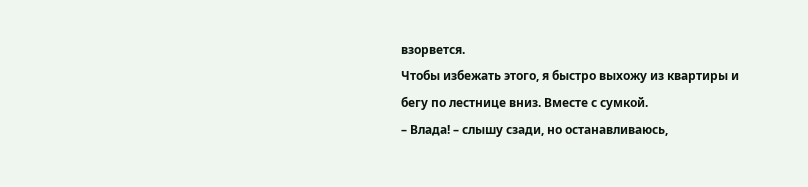взорвется.
Чтобы избежать этого, я быстро выхожу из квартиры и бегу по лестнице вниз. Вместе с сумкой.
– Влада! – слышу сзади, но останавливаюсь,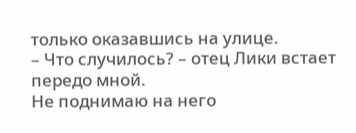только оказавшись на улице.
– Что случилось? – отец Лики встает передо мной.
Не поднимаю на него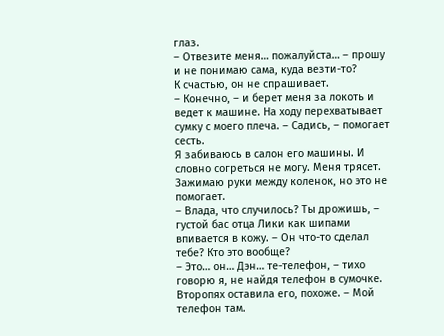глаз.
– Отвезите меня… пожалуйста… – прошу и не понимаю сама, куда везти-то?
К счастью, он не спрашивает.
– Конечно, – и берет меня за локоть и ведет к машине. На ходу перехватывает сумку с моего плеча. – Садись, – помогает сесть.
Я забиваюсь в салон его машины. И словно согреться не могу. Меня трясет. Зажимаю руки между коленок, но это не помогает.
– Влада, что случилось? Ты дрожишь, – густой бас отца Лики как шипами впивается в кожу. – Он что-то сделал тебе? Кто это вообще?
– Это… он… Дэн… те-телефон, – тихо говорю я, не найдя телефон в сумочке. Второпях оставила его, похоже. – Мой телефон там.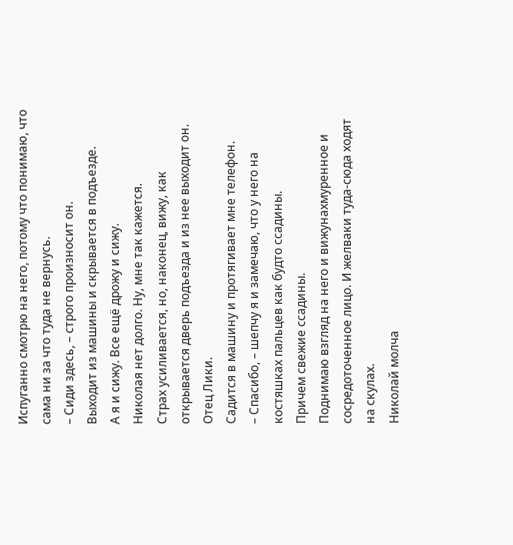Испуганно смотрю на него, потому что понимаю, что сама ни за что туда не вернусь.
– Сиди здесь, – строго произносит он.
Выходит из машины и скрывается в подъезде.
А я и сижу. Все ещё дрожу и сижу.
Николая нет долго. Ну, мне так кажется.
Страх усиливается, но, наконец, вижу, как открывается дверь подъезда и из нее выходит он. Отец Лики.
Садится в машину и протягивает мне телефон.
– Спасибо, – шепчу я и замечаю, что у него на костяшках пальцев как будто ссадины.
Причем свежие ссадины.
Поднимаю взгляд на него и вижунахмуренное и сосредоточенное лицо. И желваки туда-сюда ходят на скулах.
Николай молча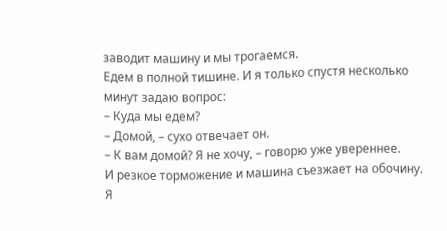заводит машину и мы трогаемся.
Едем в полной тишине. И я только спустя несколько минут задаю вопрос:
– Куда мы едем?
– Домой, – сухо отвечает он.
– К вам домой? Я не хочу, – говорю уже увереннее.
И резкое торможение и машина съезжает на обочину. Я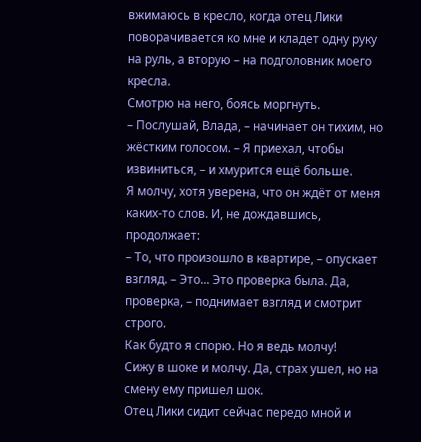вжимаюсь в кресло, когда отец Лики поворачивается ко мне и кладет одну руку на руль, а вторую – на подголовник моего кресла.
Смотрю на него, боясь моргнуть.
– Послушай, Влада, – начинает он тихим, но жёстким голосом. – Я приехал, чтобы извиниться, – и хмурится ещё больше.
Я молчу, хотя уверена, что он ждёт от меня каких-то слов. И, не дождавшись, продолжает:
– То, что произошло в квартире, – опускает взгляд. – Это... Это проверка была. Да, проверка, – поднимает взгляд и смотрит строго.
Как будто я спорю. Но я ведь молчу!
Сижу в шоке и молчу. Да, страх ушел, но на смену ему пришел шок.
Отец Лики сидит сейчас передо мной и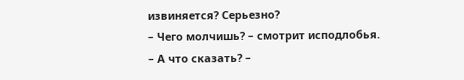извиняется? Серьезно?
– Чего молчишь? – смотрит исподлобья.
– А что сказать? –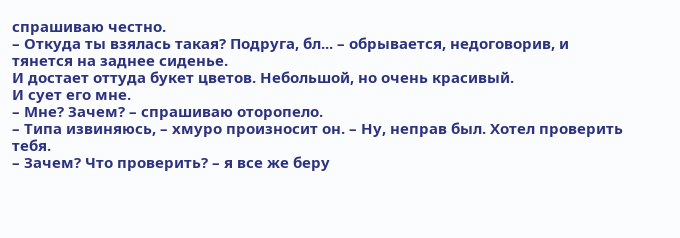спрашиваю честно.
– Откуда ты взялась такая? Подруга, бл... – обрывается, недоговорив, и тянется на заднее сиденье.
И достает оттуда букет цветов. Небольшой, но очень красивый.
И сует его мне.
– Мне? Зачем? – спрашиваю оторопело.
– Типа извиняюсь, – хмуро произносит он. – Ну, неправ был. Хотел проверить тебя.
– Зачем? Что проверить? – я все же беру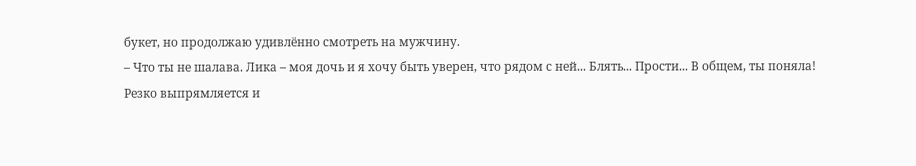букет, но продолжаю удивлённо смотреть на мужчину.
– Что ты не шалава. Лика – моя дочь и я хочу быть уверен, что рядом с ней... Блять... Прости... В общем, ты поняла!
Резко выпрямляется и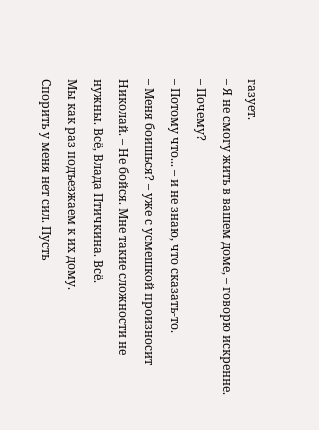газует.
– Я не смогу жить в вашем доме, – говорю искренне.
– Почему?
– Потому что... – и не знаю, что сказать-то.
– Меня боишься? – уже с усмешкой произносит Николай. – Не бойся. Мне такие сложности не нужны. Всё, Влада Птичкина. Всё.
Мы как раз подъезжаем к их дому.
Спорить у меня нет сил. Пусть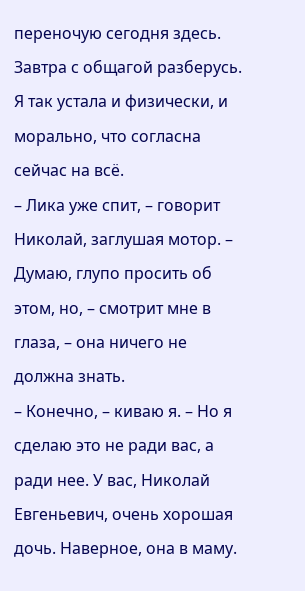переночую сегодня здесь. Завтра с общагой разберусь.
Я так устала и физически, и морально, что согласна сейчас на всё.
– Лика уже спит, – говорит Николай, заглушая мотор. – Думаю, глупо просить об этом, но, – смотрит мне в глаза, – она ничего не должна знать.
– Конечно, – киваю я. – Но я сделаю это не ради вас, а ради нее. У вас, Николай Евгеньевич, очень хорошая дочь. Наверное, она в маму.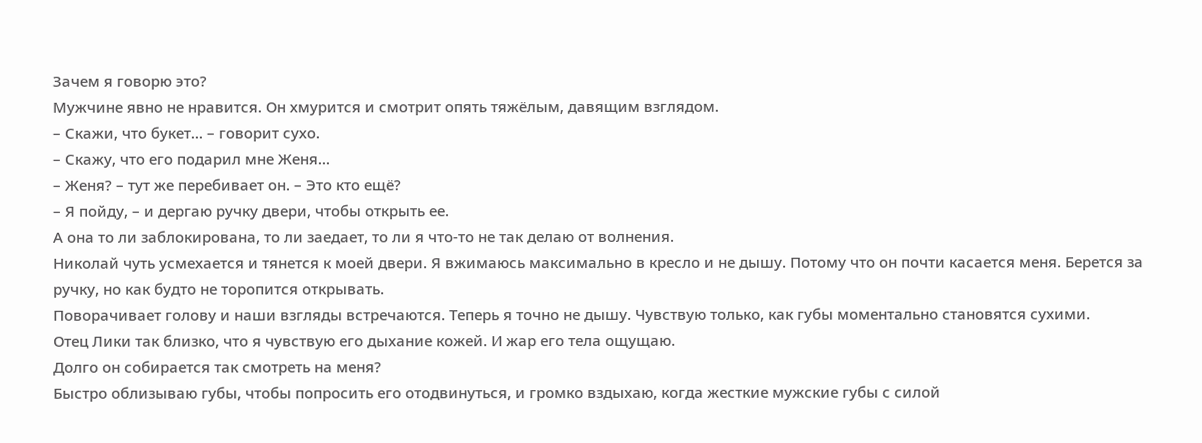Зачем я говорю это?
Мужчине явно не нравится. Он хмурится и смотрит опять тяжёлым, давящим взглядом.
– Скажи, что букет... – говорит сухо.
– Скажу, что его подарил мне Женя...
– Женя? – тут же перебивает он. – Это кто ещё?
– Я пойду, – и дергаю ручку двери, чтобы открыть ее.
А она то ли заблокирована, то ли заедает, то ли я что-то не так делаю от волнения.
Николай чуть усмехается и тянется к моей двери. Я вжимаюсь максимально в кресло и не дышу. Потому что он почти касается меня. Берется за ручку, но как будто не торопится открывать.
Поворачивает голову и наши взгляды встречаются. Теперь я точно не дышу. Чувствую только, как губы моментально становятся сухими.
Отец Лики так близко, что я чувствую его дыхание кожей. И жар его тела ощущаю.
Долго он собирается так смотреть на меня?
Быстро облизываю губы, чтобы попросить его отодвинуться, и громко вздыхаю, когда жесткие мужские губы с силой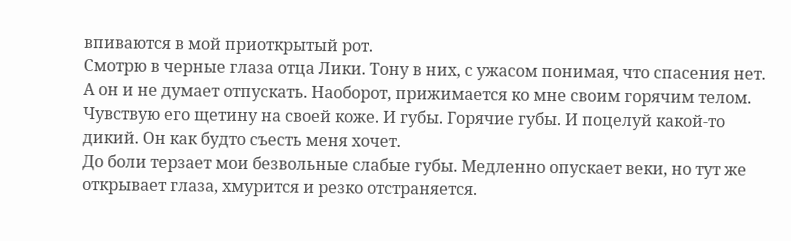впиваются в мой приоткрытый рот.
Смотрю в черные глаза отца Лики. Тону в них, с ужасом понимая, что спасения нет.
А он и не думает отпускать. Наоборот, прижимается ко мне своим горячим телом.
Чувствую его щетину на своей коже. И губы. Горячие губы. И поцелуй какой-то дикий. Он как будто съесть меня хочет.
До боли терзает мои безвольные слабые губы. Медленно опускает веки, но тут же открывает глаза, хмурится и резко отстраняется.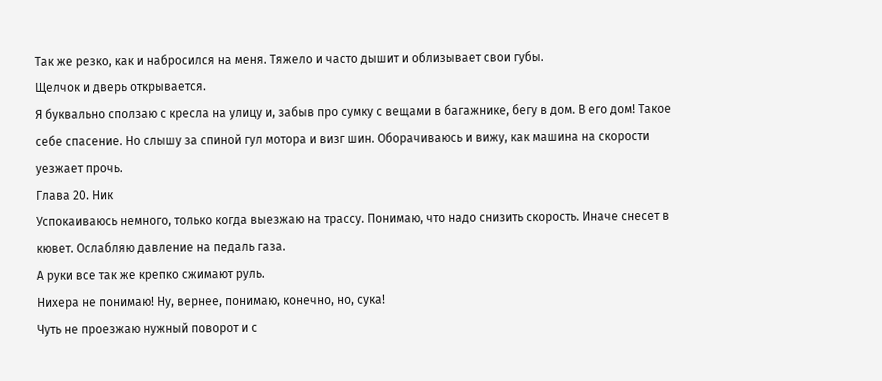Так же резко, как и набросился на меня. Тяжело и часто дышит и облизывает свои губы.
Щелчок и дверь открывается.
Я буквально сползаю с кресла на улицу и, забыв про сумку с вещами в багажнике, бегу в дом. В его дом! Такое себе спасение. Но слышу за спиной гул мотора и визг шин. Оборачиваюсь и вижу, как машина на скорости уезжает прочь.
Глава 20. Ник
Успокаиваюсь немного, только когда выезжаю на трассу. Понимаю, что надо снизить скорость. Иначе снесет в кювет. Ослабляю давление на педаль газа.
А руки все так же крепко сжимают руль.
Нихера не понимаю! Ну, вернее, понимаю, конечно, но, сука!
Чуть не проезжаю нужный поворот и с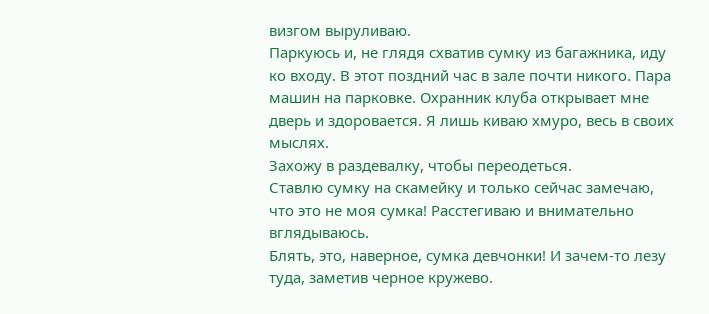визгом выруливаю.
Паркуюсь и, не глядя схватив сумку из багажника, иду ко входу. В этот поздний час в зале почти никого. Пара машин на парковке. Охранник клуба открывает мне дверь и здоровается. Я лишь киваю хмуро, весь в своих мыслях.
Захожу в раздевалку, чтобы переодеться.
Ставлю сумку на скамейку и только сейчас замечаю, что это не моя сумка! Расстегиваю и внимательно вглядываюсь.
Блять, это, наверное, сумка девчонки! И зачем-то лезу туда, заметив черное кружево.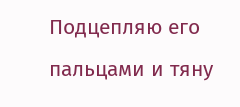Подцепляю его пальцами и тяну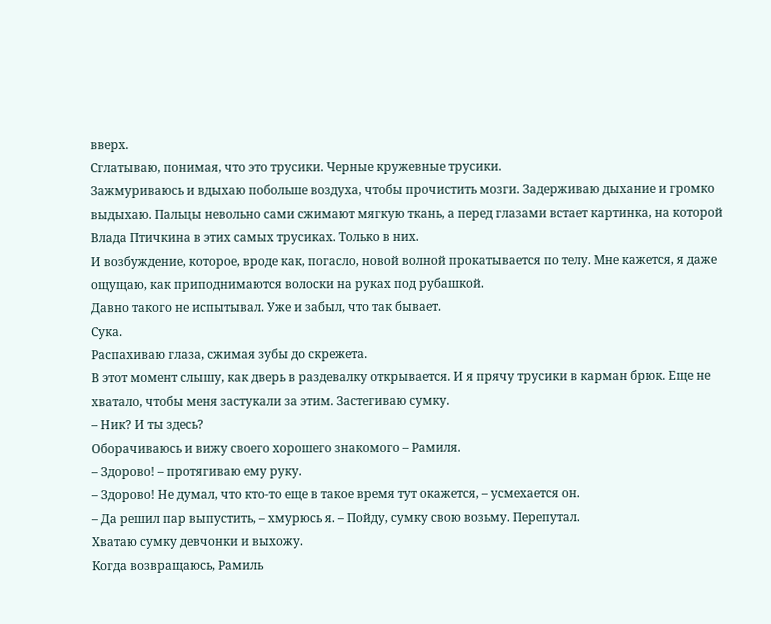вверх.
Сглатываю, понимая, что это трусики. Черные кружевные трусики.
Зажмуриваюсь и вдыхаю побольше воздуха, чтобы прочистить мозги. Задерживаю дыхание и громко выдыхаю. Пальцы невольно сами сжимают мягкую ткань, а перед глазами встает картинка, на которой Влада Птичкина в этих самых трусиках. Только в них.
И возбуждение, которое, вроде как, погасло, новой волной прокатывается по телу. Мне кажется, я даже ощущаю, как приподнимаются волоски на руках под рубашкой.
Давно такого не испытывал. Уже и забыл, что так бывает.
Сука.
Распахиваю глаза, сжимая зубы до скрежета.
В этот момент слышу, как дверь в раздевалку открывается. И я прячу трусики в карман брюк. Еще не хватало, чтобы меня застукали за этим. Застегиваю сумку.
– Ник? И ты здесь?
Оборачиваюсь и вижу своего хорошего знакомого – Рамиля.
– Здорово! – протягиваю ему руку.
– Здорово! Не думал, что кто-то еще в такое время тут окажется, – усмехается он.
– Да решил пар выпустить, – хмурюсь я. – Пойду, сумку свою возьму. Перепутал.
Хватаю сумку девчонки и выхожу.
Когда возвращаюсь, Рамиль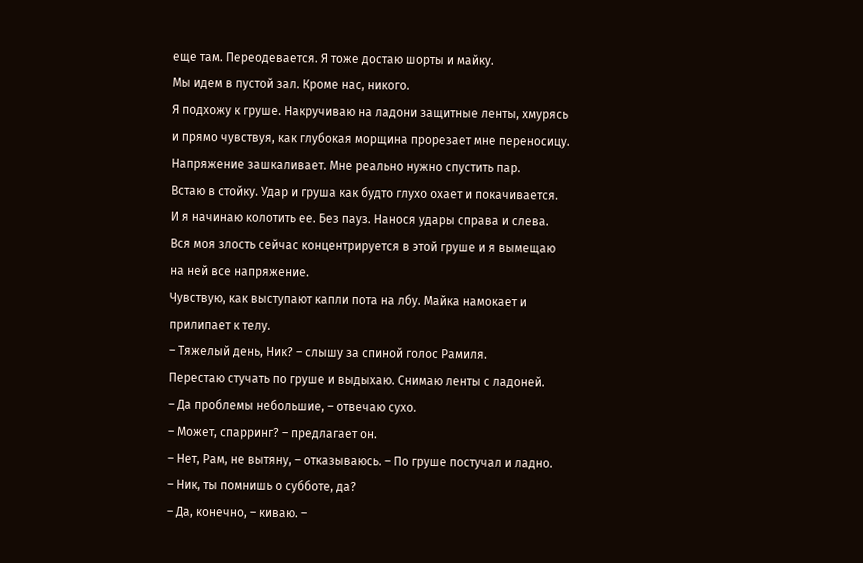еще там. Переодевается. Я тоже достаю шорты и майку.
Мы идем в пустой зал. Кроме нас, никого.
Я подхожу к груше. Накручиваю на ладони защитные ленты, хмурясь и прямо чувствуя, как глубокая морщина прорезает мне переносицу.
Напряжение зашкаливает. Мне реально нужно спустить пар.
Встаю в стойку. Удар и груша как будто глухо охает и покачивается.
И я начинаю колотить ее. Без пауз. Нанося удары справа и слева.
Вся моя злость сейчас концентрируется в этой груше и я вымещаю на ней все напряжение.
Чувствую, как выступают капли пота на лбу. Майка намокает и прилипает к телу.
– Тяжелый день, Ник? – слышу за спиной голос Рамиля.
Перестаю стучать по груше и выдыхаю. Снимаю ленты с ладоней.
– Да проблемы небольшие, – отвечаю сухо.
– Может, спарринг? – предлагает он.
– Нет, Рам, не вытяну, – отказываюсь. – По груше постучал и ладно.
– Ник, ты помнишь о субботе, да?
– Да, конечно, – киваю. –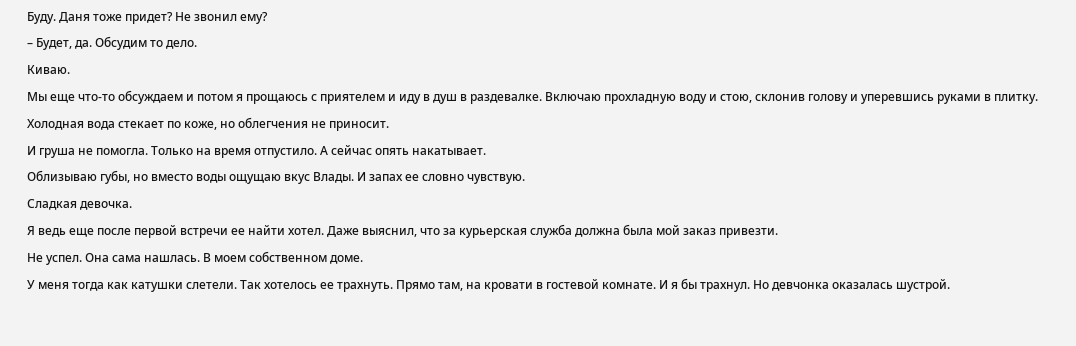Буду. Даня тоже придет? Не звонил ему?
– Будет, да. Обсудим то дело.
Киваю.
Мы еще что-то обсуждаем и потом я прощаюсь с приятелем и иду в душ в раздевалке. Включаю прохладную воду и стою, склонив голову и уперевшись руками в плитку. Холодная вода стекает по коже, но облегчения не приносит.
И груша не помогла. Только на время отпустило. А сейчас опять накатывает.
Облизываю губы, но вместо воды ощущаю вкус Влады. И запах ее словно чувствую.
Сладкая девочка.
Я ведь еще после первой встречи ее найти хотел. Даже выяснил, что за курьерская служба должна была мой заказ привезти.
Не успел. Она сама нашлась. В моем собственном доме.
У меня тогда как катушки слетели. Так хотелось ее трахнуть. Прямо там, на кровати в гостевой комнате. И я бы трахнул. Но девчонка оказалась шустрой.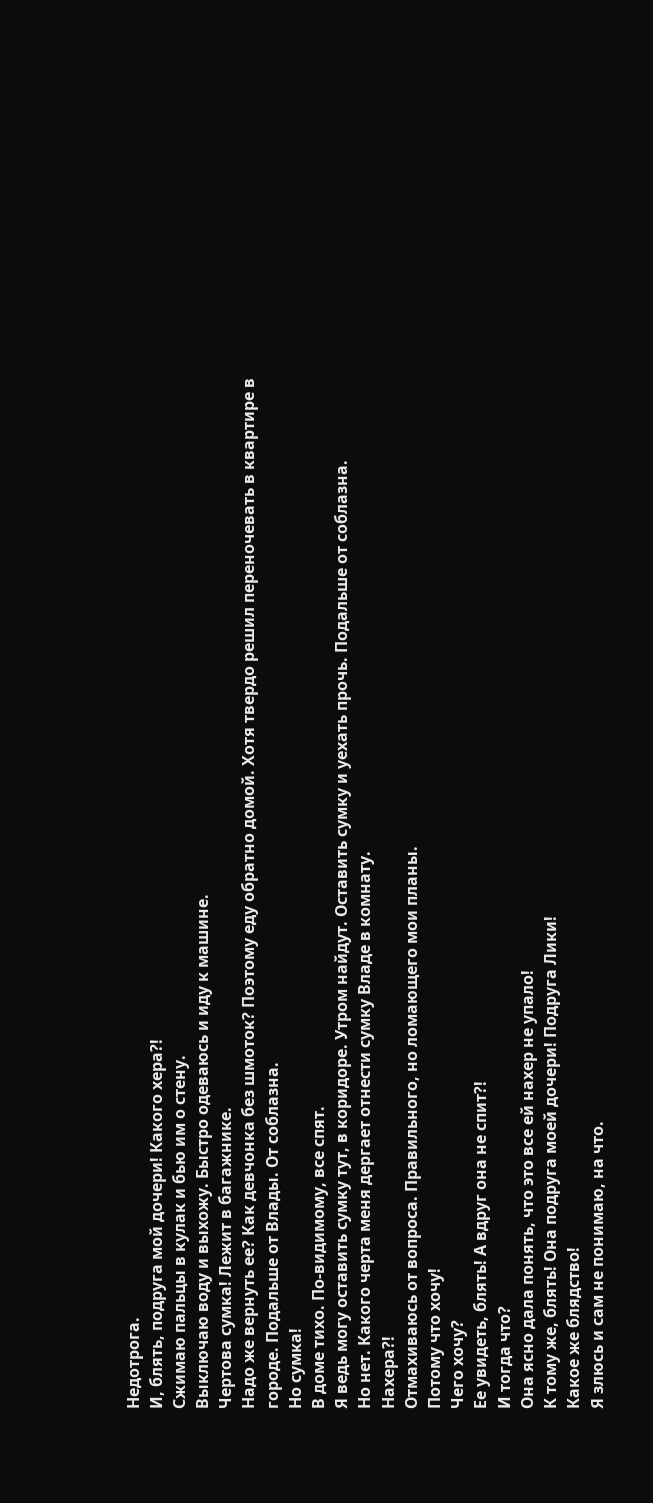Недотрога.
И, блять, подруга мой дочери! Какого хера?!
Сжимаю пальцы в кулак и бью им о стену.
Выключаю воду и выхожу. Быстро одеваюсь и иду к машине.
Чертова сумка! Лежит в багажнике.
Надо же вернуть ее? Как девчонка без шмоток? Поэтому еду обратно домой. Хотя твердо решил переночевать в квартире в городе. Подальше от Влады. От соблазна.
Но сумка!
В доме тихо. По-видимому, все спят.
Я ведь могу оставить сумку тут, в коридоре. Утром найдут. Оставить сумку и уехать прочь. Подальше от соблазна.
Но нет. Какого черта меня дергает отнести сумку Владе в комнату.
Нахера?!
Отмахиваюсь от вопроса. Правильного, но ломающего мои планы.
Потому что хочу!
Чего хочу?
Ее увидеть, блять! А вдруг она не спит?!
И тогда что?
Она ясно дала понять, что это все ей нахер не упало!
К тому же, блять! Она подруга моей дочери! Подруга Лики!
Какое же блядство!
Я злюсь и сам не понимаю, на что.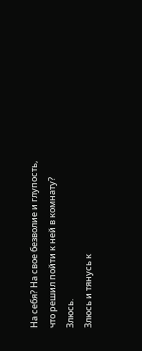На себя? На свое безволие и глупость, что решил пойти к ней в комнату?
Злюсь.
Злюсь и тянусь к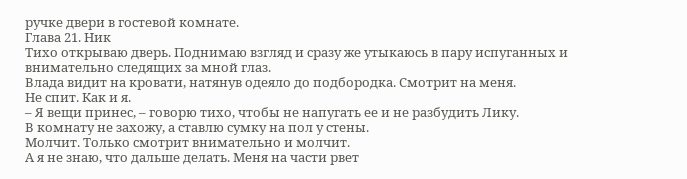ручке двери в гостевой комнате.
Глава 21. Ник
Тихо открываю дверь. Поднимаю взгляд и сразу же утыкаюсь в пару испуганных и внимательно следящих за мной глаз.
Влада видит на кровати, натянув одеяло до подбородка. Смотрит на меня.
Не спит. Как и я.
– Я вещи принес, – говорю тихо, чтобы не напугать ее и не разбудить Лику.
В комнату не захожу, а ставлю сумку на пол у стены.
Молчит. Только смотрит внимательно и молчит.
А я не знаю, что дальше делать. Меня на части рвет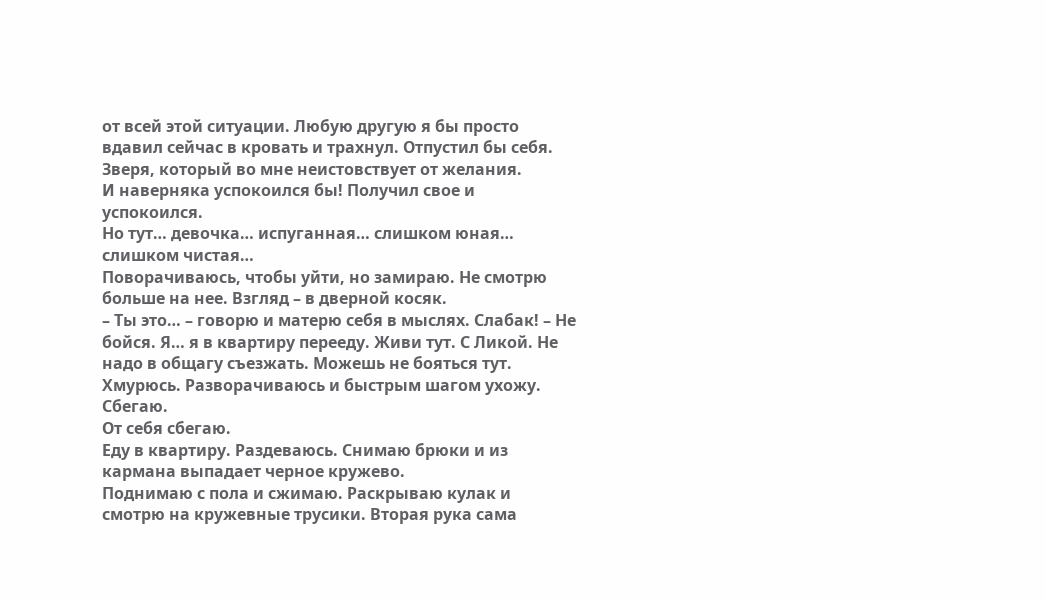от всей этой ситуации. Любую другую я бы просто вдавил сейчас в кровать и трахнул. Отпустил бы себя. Зверя, который во мне неистовствует от желания.
И наверняка успокоился бы! Получил свое и успокоился.
Но тут… девочка… испуганная… слишком юная… слишком чистая…
Поворачиваюсь, чтобы уйти, но замираю. Не смотрю больше на нее. Взгляд – в дверной косяк.
– Ты это… – говорю и матерю себя в мыслях. Слабак! – Не бойся. Я… я в квартиру перееду. Живи тут. С Ликой. Не надо в общагу съезжать. Можешь не бояться тут.
Хмурюсь. Разворачиваюсь и быстрым шагом ухожу.
Сбегаю.
От себя сбегаю.
Еду в квартиру. Раздеваюсь. Снимаю брюки и из кармана выпадает черное кружево.
Поднимаю с пола и сжимаю. Раскрываю кулак и смотрю на кружевные трусики. Вторая рука сама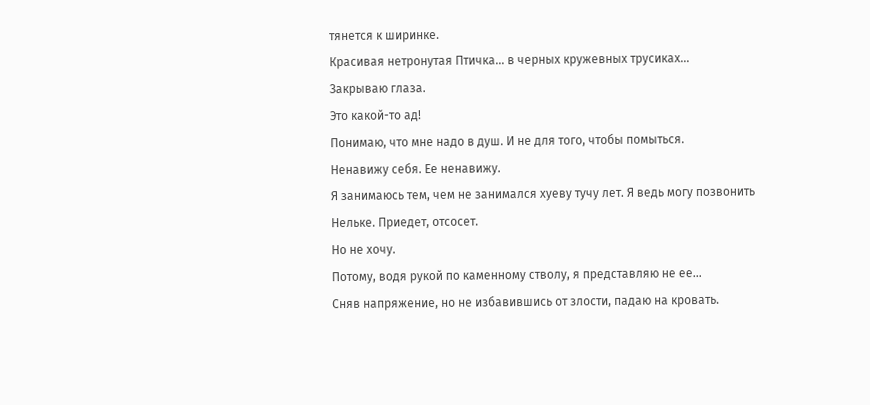тянется к ширинке.
Красивая нетронутая Птичка… в черных кружевных трусиках…
Закрываю глаза.
Это какой-то ад!
Понимаю, что мне надо в душ. И не для того, чтобы помыться.
Ненавижу себя. Ее ненавижу.
Я занимаюсь тем, чем не занимался хуеву тучу лет. Я ведь могу позвонить Нельке. Приедет, отсосет.
Но не хочу.
Потому, водя рукой по каменному стволу, я представляю не ее…
Сняв напряжение, но не избавившись от злости, падаю на кровать.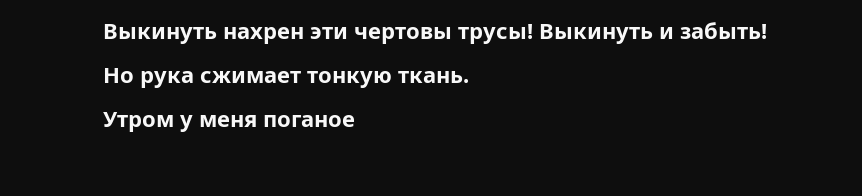Выкинуть нахрен эти чертовы трусы! Выкинуть и забыть!
Но рука сжимает тонкую ткань.
Утром у меня поганое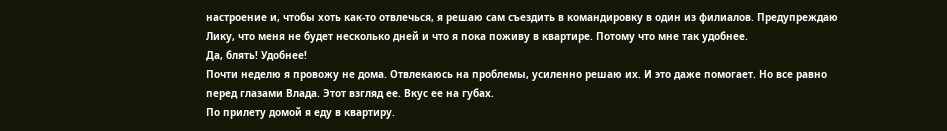настроение и, чтобы хоть как-то отвлечься, я решаю сам съездить в командировку в один из филиалов. Предупреждаю Лику, что меня не будет несколько дней и что я пока поживу в квартире. Потому что мне так удобнее.
Да, блять! Удобнее!
Почти неделю я провожу не дома. Отвлекаюсь на проблемы, усиленно решаю их. И это даже помогает. Но все равно перед глазами Влада. Этот взгляд ее. Вкус ее на губах.
По прилету домой я еду в квартиру.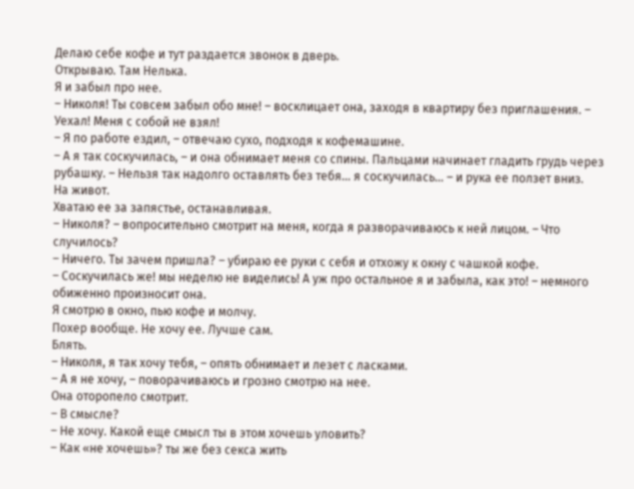Делаю себе кофе и тут раздается звонок в дверь.
Открываю. Там Нелька.
Я и забыл про нее.
– Николя! Ты совсем забыл обо мне! – восклицает она, заходя в квартиру без приглашения. – Уехал! Меня с собой не взял!
– Я по работе ездил, – отвечаю сухо, подходя к кофемашине.
– А я так соскучилась, – и она обнимает меня со спины. Пальцами начинает гладить грудь через рубашку. – Нельзя так надолго оставлять без тебя… я соскучилась… – и рука ее ползет вниз.
На живот.
Хватаю ее за запястье, останавливая.
– Николя? – вопросительно смотрит на меня, когда я разворачиваюсь к ней лицом. – Что случилось?
– Ничего. Ты зачем пришла? – убираю ее руки с себя и отхожу к окну с чашкой кофе.
– Соскучилась же! мы неделю не виделись! А уж про остальное я и забыла, как это! – немного обиженно произносит она.
Я смотрю в окно, пью кофе и молчу.
Похер вообще. Не хочу ее. Лучше сам.
Блять.
– Николя, я так хочу тебя, – опять обнимает и лезет с ласками.
– А я не хочу, – поворачиваюсь и грозно смотрю на нее.
Она оторопело смотрит.
– В смысле?
– Не хочу. Какой еще смысл ты в этом хочешь уловить?
– Как «не хочешь»? ты же без секса жить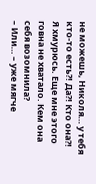не можешь, Николя… у тебя кто-то есть?! Да?! Кто она?!
Я хмурюсь. Еще мне этого говна не хватало. Кем она себя возомнила?
– Или… – уже мягче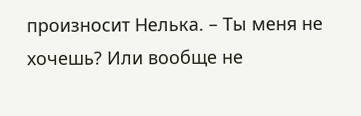произносит Нелька. – Ты меня не хочешь? Или вообще не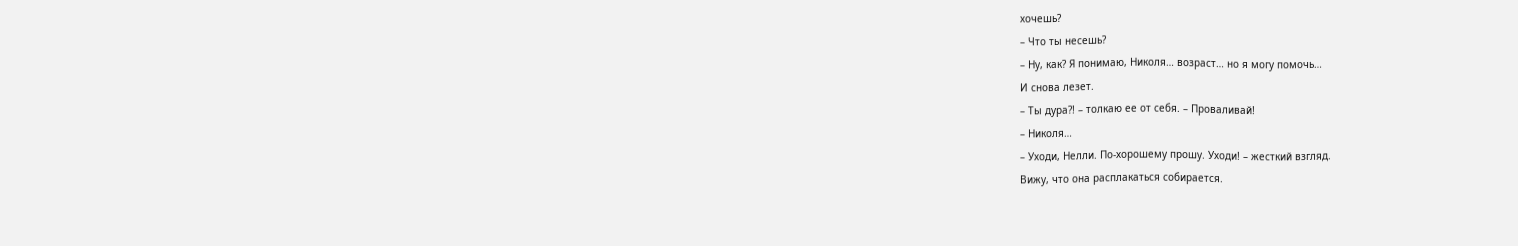хочешь?
– Что ты несешь?
– Ну, как? Я понимаю, Николя… возраст… но я могу помочь…
И снова лезет.
– Ты дура?! – толкаю ее от себя. – Проваливай!
– Николя…
– Уходи, Нелли. По-хорошему прошу. Уходи! – жесткий взгляд.
Вижу, что она расплакаться собирается.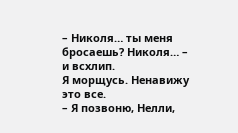– Николя… ты меня бросаешь? Николя… – и всхлип.
Я морщусь. Ненавижу это все.
– Я позвоню, Нелли,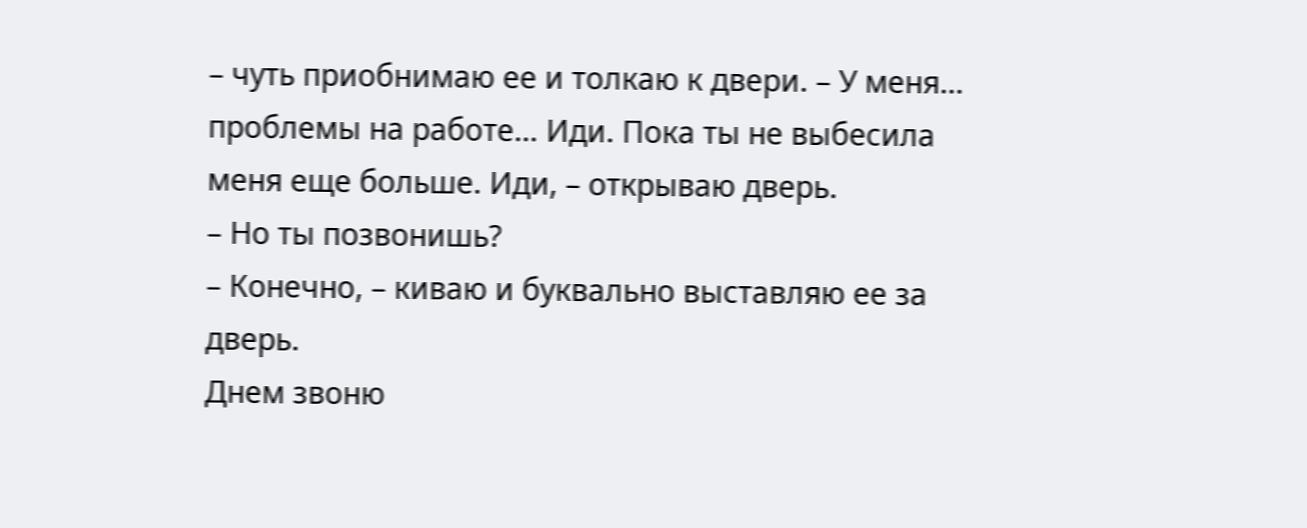– чуть приобнимаю ее и толкаю к двери. – У меня… проблемы на работе… Иди. Пока ты не выбесила меня еще больше. Иди, – открываю дверь.
– Но ты позвонишь?
– Конечно, – киваю и буквально выставляю ее за дверь.
Днем звоню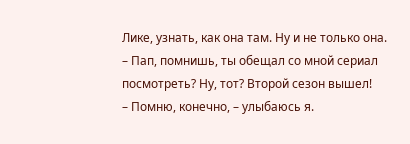Лике, узнать, как она там. Ну и не только она.
– Пап, помнишь, ты обещал со мной сериал посмотреть? Ну, тот? Второй сезон вышел!
– Помню, конечно, – улыбаюсь я.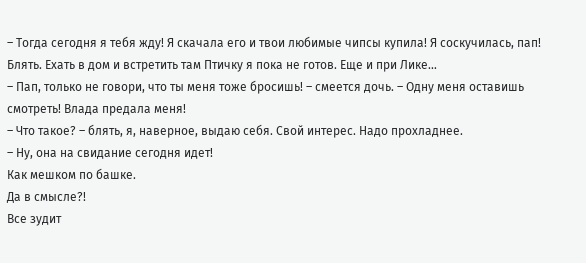– Тогда сегодня я тебя жду! Я скачала его и твои любимые чипсы купила! Я соскучилась, пап!
Блять. Ехать в дом и встретить там Птичку я пока не готов. Еще и при Лике…
– Пап, только не говори, что ты меня тоже бросишь! – смеется дочь. – Одну меня оставишь смотреть! Влада предала меня!
– Что такое? – блять, я, наверное, выдаю себя. Свой интерес. Надо прохладнее.
– Ну, она на свидание сегодня идет!
Как мешком по башке.
Да в смысле?!
Все зудит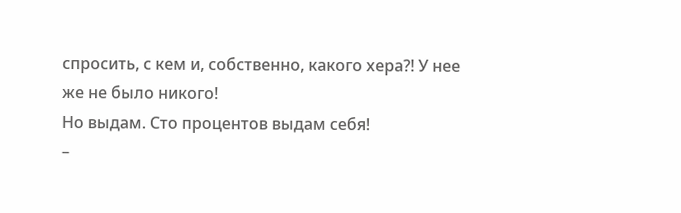спросить, с кем и, собственно, какого хера?! У нее же не было никого!
Но выдам. Сто процентов выдам себя!
–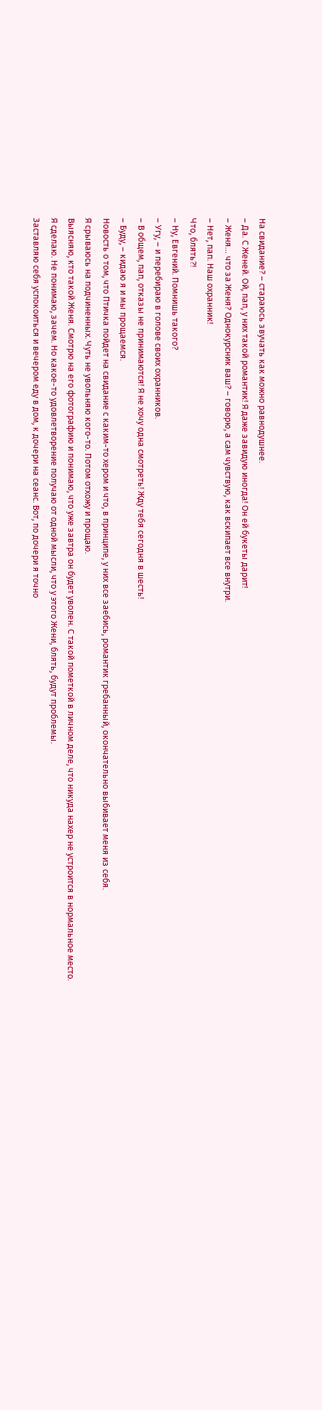На свидание? – стараюсь звучать как можно равнодушнее.
– Да. С Женей. Ой, пап, у них такой романтик! Я даже завидую иногда! Он ей букеты дарит!
– Женя… что за Женя? Однокурсник ваш? – говорю, а сам чувствую, как вскипает все внутри.
– Нет, пап. Наш охранник!
Что, блять?!
– Ну, Евгений. Помнишь такого?
– Угу, – и перебираю в голове своих охранников.
– В общем, пап, отказы не принимаются! Я не хочу одна смотреть! Жду тебя сегодня в шесть!
– Буду, – кидаю я и мы прощаемся.
Новость о том, что Птичка пойдет на свидание с каким-то хером и что, в принципе, у них все заебись, романтик гребанный, окончательно выбивает меня из себя.
Я срываюсь на подчиненных. Чуть не увольняю кого-то. Потом отхожу и прощаю.
Выясняю, кто такой Женя. Смотрю на его фотографию и понимаю, что уже завтра он будет уволен. С такой пометкой в личном деле, что никуда нахер не устроится в нормальное место.
Я сделаю. Не понимаю, зачем. Но какое-то удовлетворение получаю от одной мысли, что у этого Жени, блять, будут проблемы.
Заставляю себя успокоиться и вечером еду в дом, к дочери на сеанс. Вот, по дочери я точно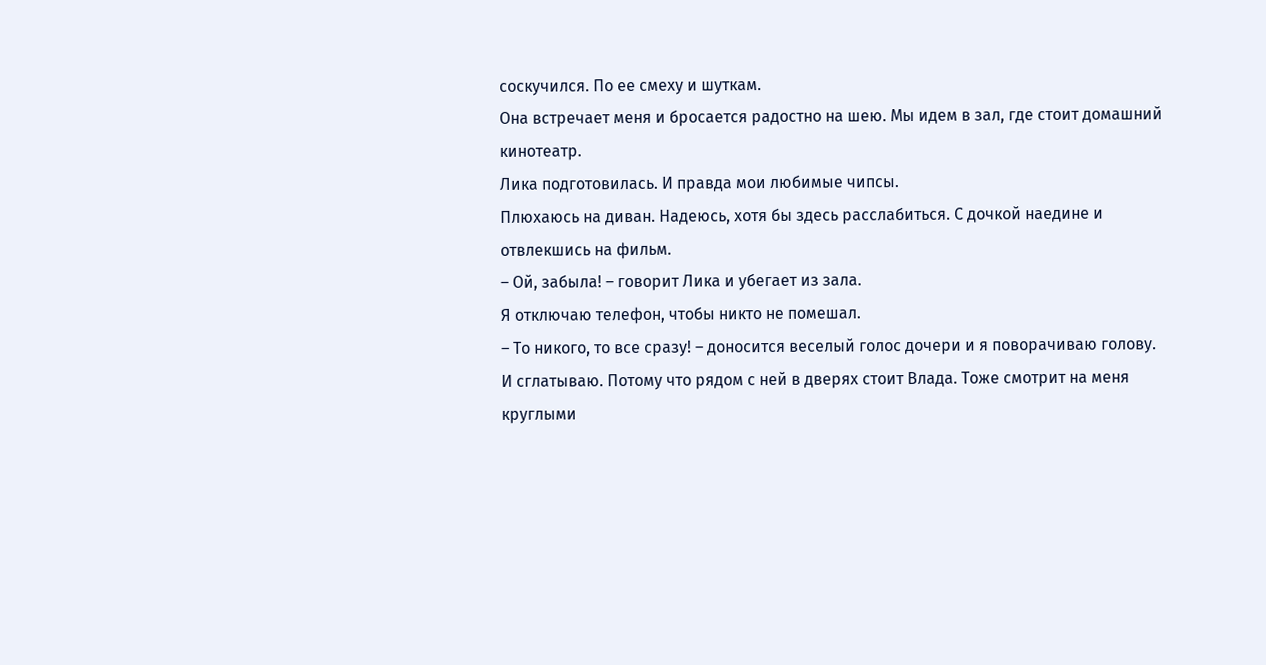соскучился. По ее смеху и шуткам.
Она встречает меня и бросается радостно на шею. Мы идем в зал, где стоит домашний кинотеатр.
Лика подготовилась. И правда мои любимые чипсы.
Плюхаюсь на диван. Надеюсь, хотя бы здесь расслабиться. С дочкой наедине и отвлекшись на фильм.
– Ой, забыла! – говорит Лика и убегает из зала.
Я отключаю телефон, чтобы никто не помешал.
– То никого, то все сразу! – доносится веселый голос дочери и я поворачиваю голову.
И сглатываю. Потому что рядом с ней в дверях стоит Влада. Тоже смотрит на меня круглыми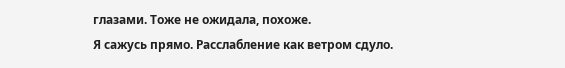глазами. Тоже не ожидала, похоже.
Я сажусь прямо. Расслабление как ветром сдуло.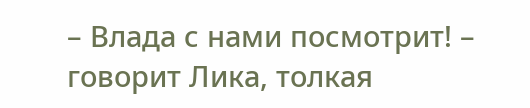– Влада с нами посмотрит! – говорит Лика, толкая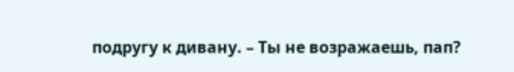подругу к дивану. – Ты не возражаешь, пап?